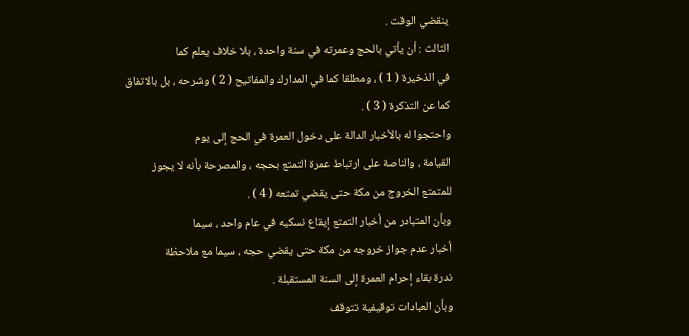ينقضي الوقت .
الثالث : أن يأتي بالحج وعمرته في سنة واحدة ، بلا خلاف يعلم كما
في الذخيرة ( 1 ) ، ومطلقا كما في المدارك والمفاتيح ( 2 ) وشرحه ، بل بالاتفاق
كما عن التذكرة ( 3 ) .
واحتجوا له بالأخبار الدالة على دخول العمرة في الحج إلى يوم
القيامة ، والناصة على ارتباط عمرة التمتع بحجه ، والمصرحة بأنه لا يجوز
للمتمتع الخروج من مكة حتى يقضي تمتعه ( 4 ) .
وبأن المتبادر من أخبار التمتع إيقاع نسكيه في عام واحد ، سيما
أخبار عدم جواز خروجه من مكة حتى يقضي حجه ، سيما مع ملاحظة
ندرة بقاء إحرام العمرة إلى السنة المستقبلة .
وبأن العبادات توقيفية تتوقف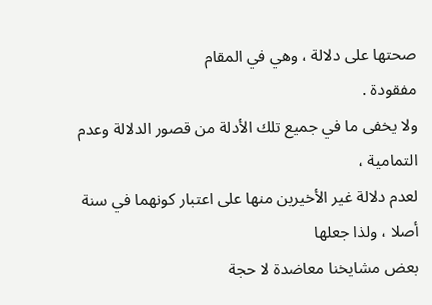صحتها على دلالة ، وهي في المقام
مفقودة .
ولا يخفى ما في جميع تلك الأدلة من قصور الدلالة وعدم التمامية ،
لعدم دلالة غير الأخيرين منها على اعتبار كونهما في سنة أصلا ، ولذا جعلها
بعض مشايخنا معاضدة لا حجة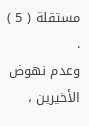مستقلة ( 5 ) .
وعدم نهوض الأخيرين ،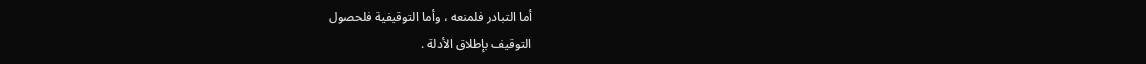أما التبادر فلمنعه ، وأما التوقيفية فلحصول
التوقيف بإطلاق الأدلة .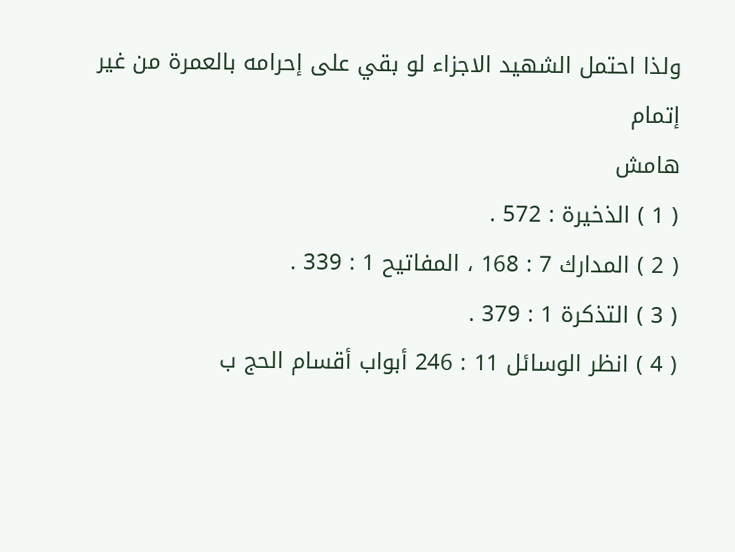ولذا احتمل الشهيد الاجزاء لو بقي على إحرامه بالعمرة من غير إتمام
هامش
( 1 ) الذخيرة : 572 .
( 2 ) المدارك 7 : 168 ، المفاتيح 1 : 339 .
( 3 ) التذكرة 1 : 379 .
( 4 ) انظر الوسائل 11 : 246 أبواب أقسام الحج ب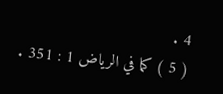4 .
( 5 ) كما في الرياض 1 : 351 .